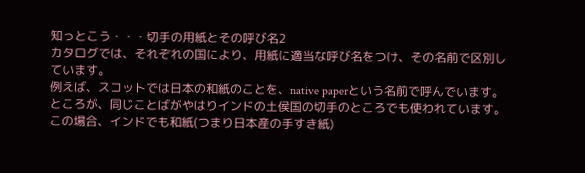知っとこう・・・切手の用紙とその呼び名2
カタログでは、それぞれの国により、用紙に適当な呼び名をつけ、その名前で区別しています。
例えば、スコットでは日本の和紙のことを、native paperという名前で呼んでいます。
ところが、同じことばがやはりインドの土侯国の切手のところでも使われています。
この場合、インドでも和紙(つまり日本産の手すき紙)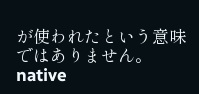が使われたという意味ではありません。
native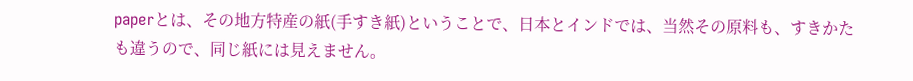paperとは、その地方特産の紙(手すき紙)ということで、日本とインドでは、当然その原料も、すきかたも違うので、同じ紙には見えません。